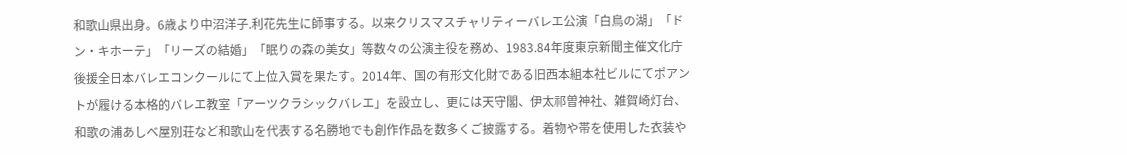和歌山県出身。6歳より中沼洋子.利花先生に師事する。以来クリスマスチャリティーバレエ公演「白鳥の湖」「ドン・キホーテ」「リーズの結婚」「眠りの森の美女」等数々の公演主役を務め、1983.84年度東京新聞主催文化庁後援全日本バレエコンクールにて上位入賞を果たす。2014年、国の有形文化財である旧西本組本社ビルにてポアントが履ける本格的バレエ教室「アーツクラシックバレエ」を設立し、更には天守閣、伊太祁曽神社、雑賀崎灯台、和歌の浦あしべ屋別荘など和歌山を代表する名勝地でも創作作品を数多くご披露する。着物や帯を使用した衣装や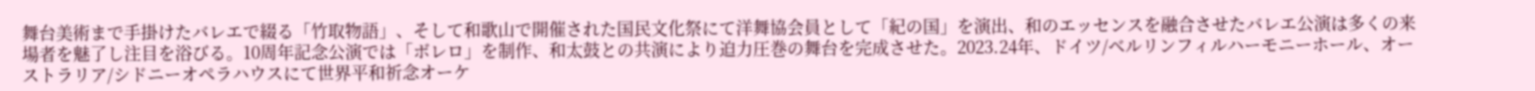舞台美術まで手掛けたバレエで綴る「竹取物語」、そして和歌山で開催された国民文化祭にて洋舞協会員として「紀の国」を演出、和のエッセンスを融合させたバレエ公演は多くの来場者を魅了し注目を浴びる。10周年記念公演では「ボレロ」を制作、和太鼓との共演により迫力圧巻の舞台を完成させた。2023.24年、ドイツ/ベルリンフィルハーモニーホール、オーストラリア/シドニーオペラハウスにて世界平和祈念オーケ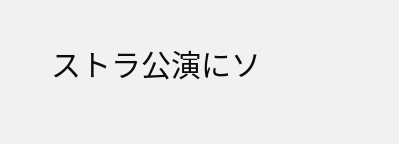ストラ公演にソ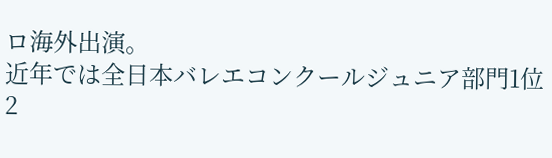ロ海外出演。
近年では全日本バレエコンクールジュニア部門1位2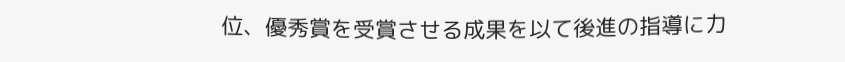位、優秀賞を受賞させる成果を以て後進の指導に力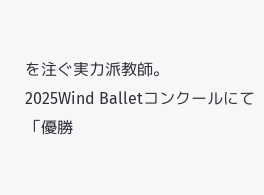を注ぐ実力派教師。
2025Wind Balletコンクールにて
「優勝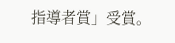指導者賞」受賞。